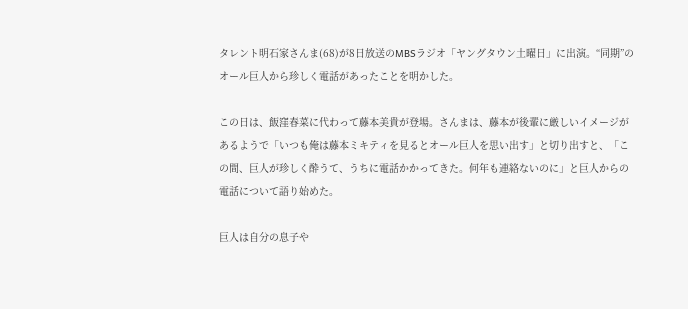タレント明石家さんま(68)が8日放送のMBSラジオ「ヤングタウン土曜日」に出演。“同期”のオール巨人から珍しく電話があったことを明かした。

この日は、飯窪春菜に代わって藤本美貴が登場。さんまは、藤本が後輩に厳しいイメージがあるようで「いつも俺は藤本ミキティを見るとオール巨人を思い出す」と切り出すと、「この間、巨人が珍しく酔うて、うちに電話かかってきた。何年も連絡ないのに」と巨人からの電話について語り始めた。

巨人は自分の息子や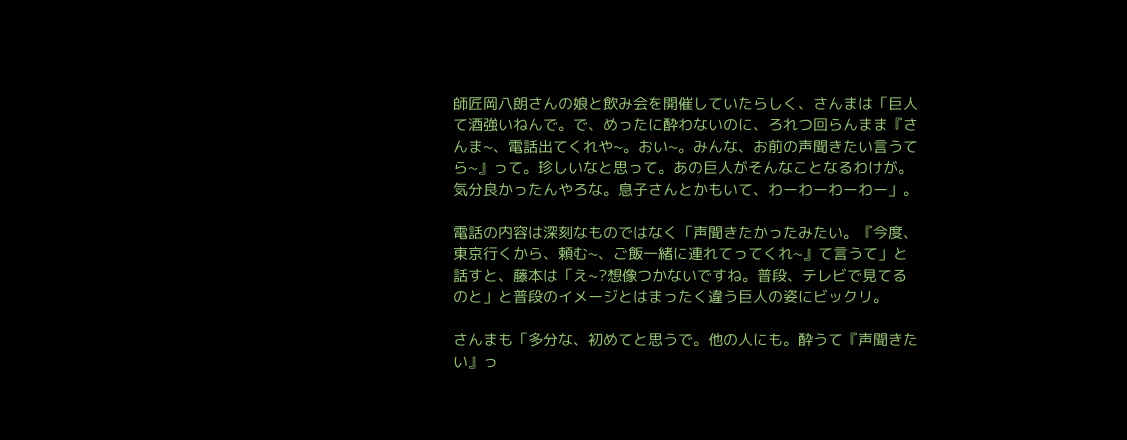師匠岡八朗さんの娘と飲み会を開催していたらしく、さんまは「巨人て酒強いねんで。で、めったに酔わないのに、ろれつ回らんまま『さんま~、電話出てくれや~。おい~。みんな、お前の声聞きたい言うてら~』って。珍しいなと思って。あの巨人がそんなことなるわけが。気分良かったんやろな。息子さんとかもいて、わーわーわーわー」。

電話の内容は深刻なものではなく「声聞きたかったみたい。『今度、東京行くから、頼む~、ご飯一緒に連れてってくれ~』て言うて」と話すと、藤本は「え~?想像つかないですね。普段、テレビで見てるのと」と普段のイメージとはまったく違う巨人の姿にビックリ。

さんまも「多分な、初めてと思うで。他の人にも。酔うて『声聞きたい』っ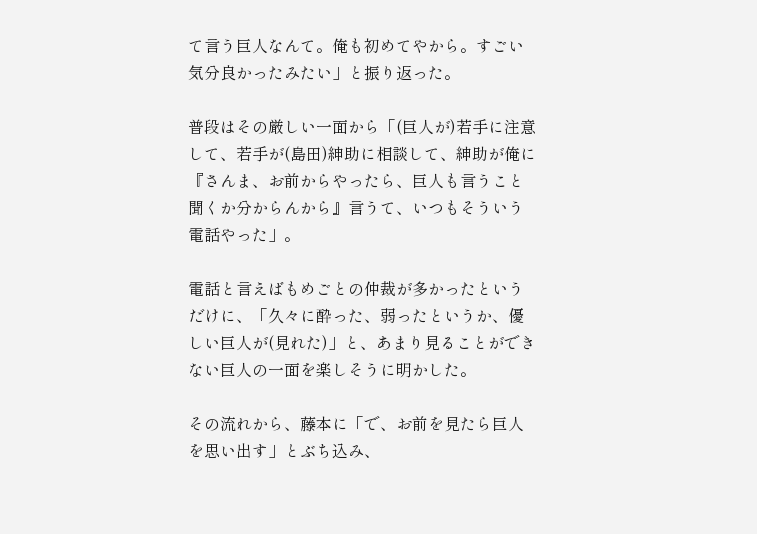て言う巨人なんて。俺も初めてやから。すごい気分良かったみたい」と振り返った。

普段はその厳しい一面から「(巨人が)若手に注意して、若手が(島田)紳助に相談して、紳助が俺に『さんま、お前からやったら、巨人も言うこと聞くか分からんから』言うて、いつもそういう電話やった」。

電話と言えばもめごとの仲裁が多かったというだけに、「久々に酔った、弱ったというか、優しい巨人が(見れた)」と、あまり見ることができない巨人の一面を楽しそうに明かした。

その流れから、藤本に「で、お前を見たら巨人を思い出す」とぶち込み、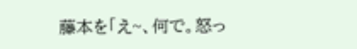藤本を「え~、何で。怒っ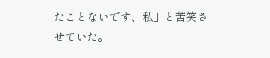たことないです、私」と苦笑させていた。